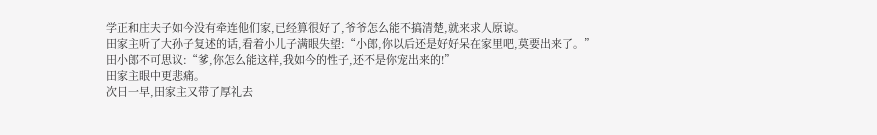学正和庄夫子如今没有牵连他们家,已经算很好了,爷爷怎么能不搞清楚,就来求人原谅。
田家主听了大孙子复述的话,看着小儿子满眼失望:“小郎,你以后还是好好呆在家里吧,莫要出来了。”
田小郎不可思议:“爹,你怎么能这样,我如今的性子,还不是你宠出来的!”
田家主眼中更悲痛。
次日一早,田家主又带了厚礼去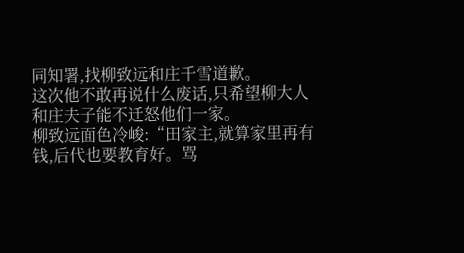同知署,找柳致远和庄千雪道歉。
这次他不敢再说什么废话,只希望柳大人和庄夫子能不迁怒他们一家。
柳致远面色冷峻:“田家主,就算家里再有钱,后代也要教育好。骂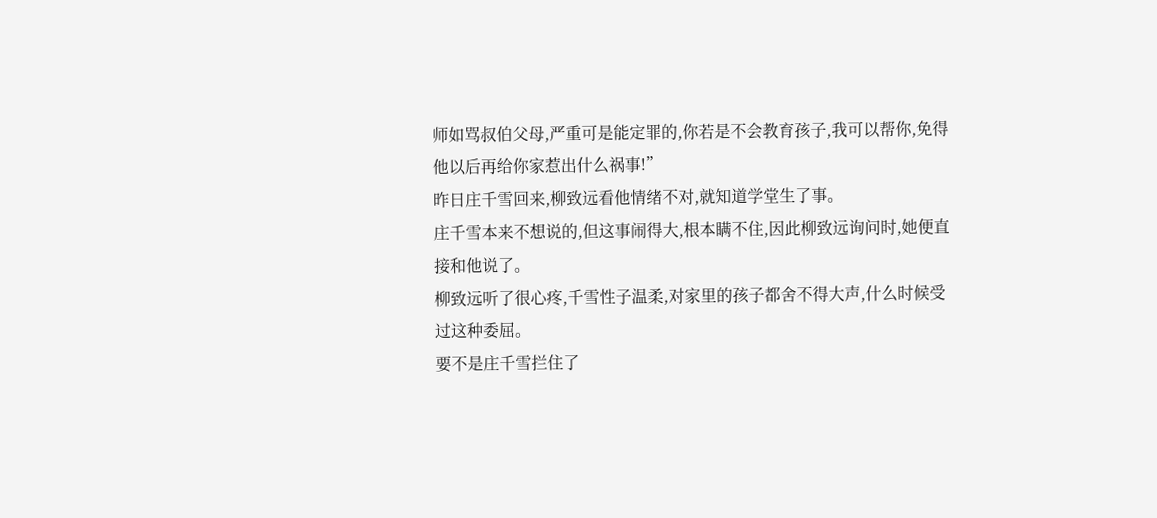师如骂叔伯父母,严重可是能定罪的,你若是不会教育孩子,我可以帮你,免得他以后再给你家惹出什么祸事!”
昨日庄千雪回来,柳致远看他情绪不对,就知道学堂生了事。
庄千雪本来不想说的,但这事闹得大,根本瞒不住,因此柳致远询问时,她便直接和他说了。
柳致远听了很心疼,千雪性子温柔,对家里的孩子都舍不得大声,什么时候受过这种委屈。
要不是庄千雪拦住了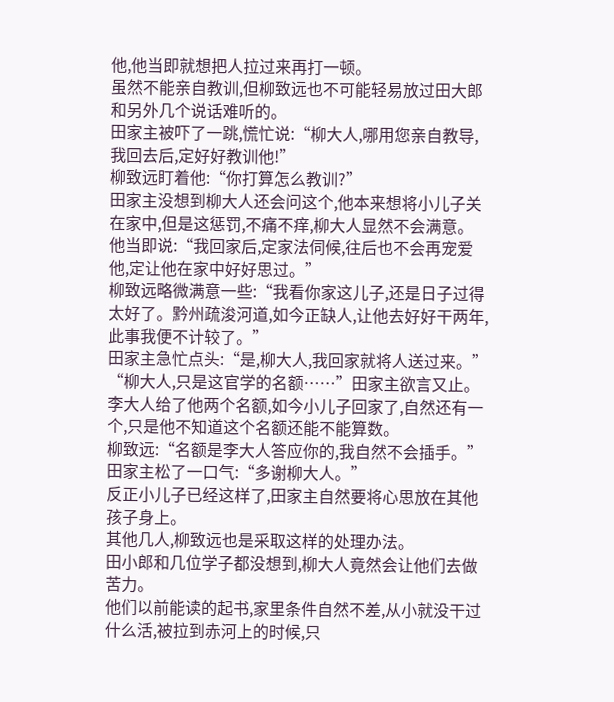他,他当即就想把人拉过来再打一顿。
虽然不能亲自教训,但柳致远也不可能轻易放过田大郎和另外几个说话难听的。
田家主被吓了一跳,慌忙说:“柳大人,哪用您亲自教导,我回去后,定好好教训他!”
柳致远盯着他:“你打算怎么教训?”
田家主没想到柳大人还会问这个,他本来想将小儿子关在家中,但是这惩罚,不痛不痒,柳大人显然不会满意。
他当即说:“我回家后,定家法伺候,往后也不会再宠爱他,定让他在家中好好思过。”
柳致远略微满意一些:“我看你家这儿子,还是日子过得太好了。黔州疏浚河道,如今正缺人,让他去好好干两年,此事我便不计较了。”
田家主急忙点头:“是,柳大人,我回家就将人送过来。”
“柳大人,只是这官学的名额……”田家主欲言又止。
李大人给了他两个名额,如今小儿子回家了,自然还有一个,只是他不知道这个名额还能不能算数。
柳致远:“名额是李大人答应你的,我自然不会插手。”
田家主松了一口气:“多谢柳大人。”
反正小儿子已经这样了,田家主自然要将心思放在其他孩子身上。
其他几人,柳致远也是采取这样的处理办法。
田小郎和几位学子都没想到,柳大人竟然会让他们去做苦力。
他们以前能读的起书,家里条件自然不差,从小就没干过什么活,被拉到赤河上的时候,只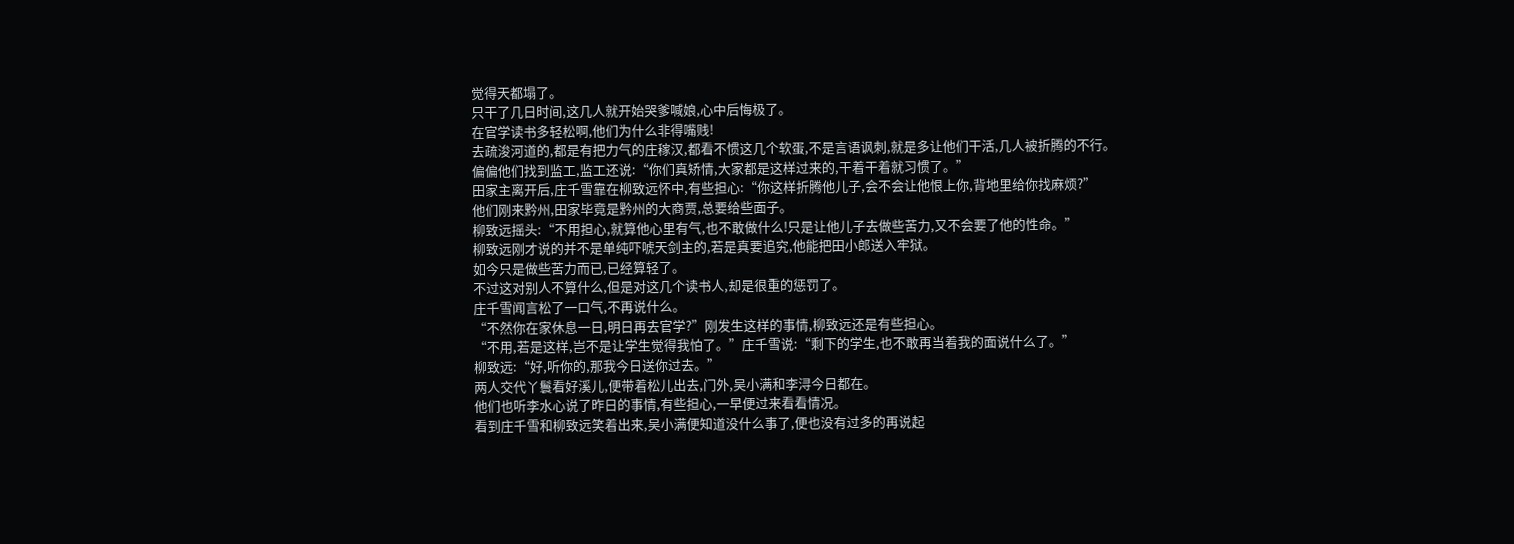觉得天都塌了。
只干了几日时间,这几人就开始哭爹喊娘,心中后悔极了。
在官学读书多轻松啊,他们为什么非得嘴贱!
去疏浚河道的,都是有把力气的庄稼汉,都看不惯这几个软蛋,不是言语讽刺,就是多让他们干活,几人被折腾的不行。
偏偏他们找到监工,监工还说:“你们真矫情,大家都是这样过来的,干着干着就习惯了。”
田家主离开后,庄千雪靠在柳致远怀中,有些担心:“你这样折腾他儿子,会不会让他恨上你,背地里给你找麻烦?”
他们刚来黔州,田家毕竟是黔州的大商贾,总要给些面子。
柳致远摇头:“不用担心,就算他心里有气,也不敢做什么!只是让他儿子去做些苦力,又不会要了他的性命。”
柳致远刚才说的并不是单纯吓唬天剑主的,若是真要追究,他能把田小郎送入牢狱。
如今只是做些苦力而已,已经算轻了。
不过这对别人不算什么,但是对这几个读书人,却是很重的惩罚了。
庄千雪闻言松了一口气,不再说什么。
“不然你在家休息一日,明日再去官学?”刚发生这样的事情,柳致远还是有些担心。
“不用,若是这样,岂不是让学生觉得我怕了。”庄千雪说:“剩下的学生,也不敢再当着我的面说什么了。”
柳致远:“好,听你的,那我今日送你过去。”
两人交代丫鬟看好溪儿,便带着松儿出去,门外,吴小满和李浔今日都在。
他们也听李水心说了昨日的事情,有些担心,一早便过来看看情况。
看到庄千雪和柳致远笑着出来,吴小满便知道没什么事了,便也没有过多的再说起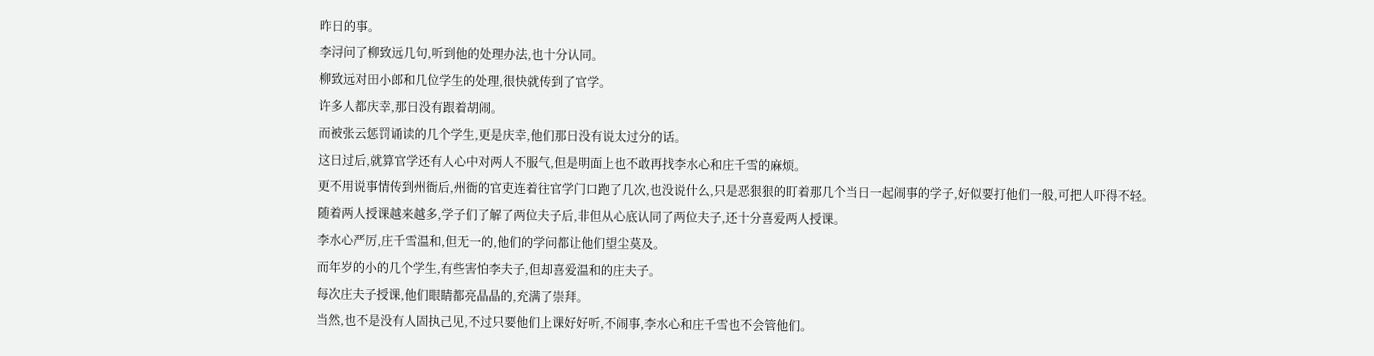昨日的事。
李浔问了柳致远几句,听到他的处理办法,也十分认同。
柳致远对田小郎和几位学生的处理,很快就传到了官学。
许多人都庆幸,那日没有跟着胡闹。
而被张云惩罚诵读的几个学生,更是庆幸,他们那日没有说太过分的话。
这日过后,就算官学还有人心中对两人不服气,但是明面上也不敢再找李水心和庄千雪的麻烦。
更不用说事情传到州衙后,州衙的官吏连着往官学门口跑了几次,也没说什么,只是恶狠狠的盯着那几个当日一起闹事的学子,好似要打他们一般,可把人吓得不轻。
随着两人授课越来越多,学子们了解了两位夫子后,非但从心底认同了两位夫子,还十分喜爱两人授课。
李水心严厉,庄千雪温和,但无一的,他们的学问都让他们望尘莫及。
而年岁的小的几个学生,有些害怕李夫子,但却喜爱温和的庄夫子。
每次庄夫子授课,他们眼睛都亮晶晶的,充满了崇拜。
当然,也不是没有人固执己见,不过只要他们上课好好听,不闹事,李水心和庄千雪也不会管他们。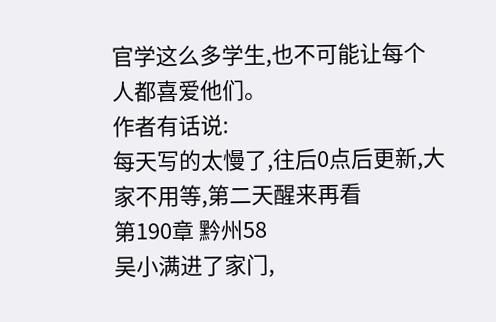官学这么多学生,也不可能让每个人都喜爱他们。
作者有话说:
每天写的太慢了,往后0点后更新,大家不用等,第二天醒来再看
第190章 黔州58
吴小满进了家门,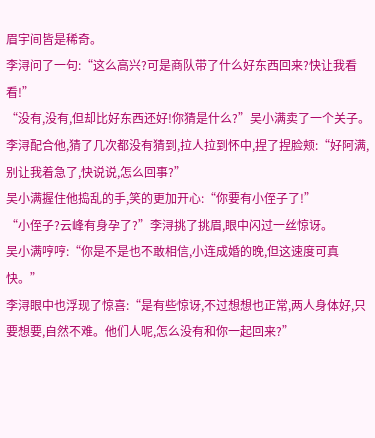眉宇间皆是稀奇。
李浔问了一句:“这么高兴?可是商队带了什么好东西回来?快让我看看!”
“没有,没有,但却比好东西还好!你猜是什么?”吴小满卖了一个关子。
李浔配合他,猜了几次都没有猜到,拉人拉到怀中,捏了捏脸颊:“好阿满,别让我着急了,快说说,怎么回事?”
吴小满握住他捣乱的手,笑的更加开心:“你要有小侄子了!”
“小侄子?云峰有身孕了?”李浔挑了挑眉,眼中闪过一丝惊讶。
吴小满哼哼:“你是不是也不敢相信,小连成婚的晚,但这速度可真快。”
李浔眼中也浮现了惊喜:“是有些惊讶,不过想想也正常,两人身体好,只要想要,自然不难。他们人呢,怎么没有和你一起回来?”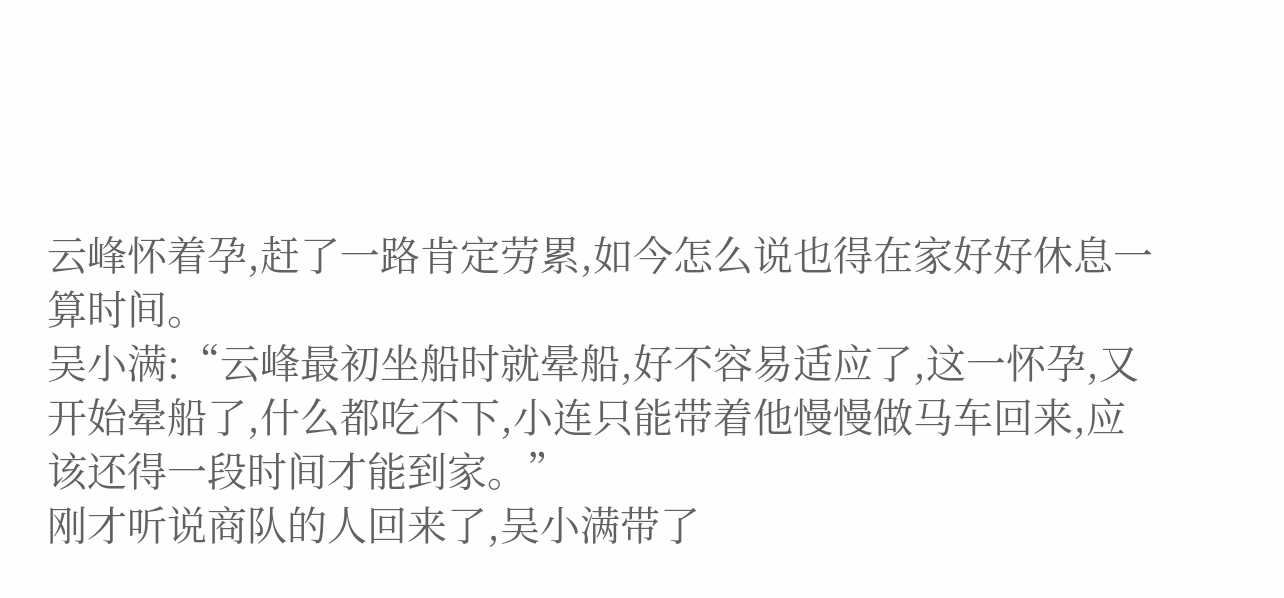云峰怀着孕,赶了一路肯定劳累,如今怎么说也得在家好好休息一算时间。
吴小满:“云峰最初坐船时就晕船,好不容易适应了,这一怀孕,又开始晕船了,什么都吃不下,小连只能带着他慢慢做马车回来,应该还得一段时间才能到家。”
刚才听说商队的人回来了,吴小满带了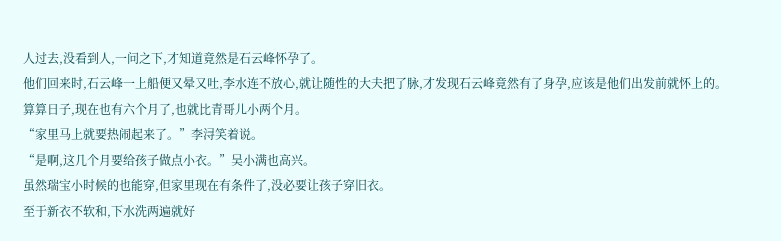人过去,没看到人,一问之下,才知道竟然是石云峰怀孕了。
他们回来时,石云峰一上船便又晕又吐,李水连不放心,就让随性的大夫把了脉,才发现石云峰竟然有了身孕,应该是他们出发前就怀上的。
算算日子,现在也有六个月了,也就比青哥儿小两个月。
“家里马上就要热闹起来了。”李浔笑着说。
“是啊,这几个月要给孩子做点小衣。”吴小满也高兴。
虽然瑞宝小时候的也能穿,但家里现在有条件了,没必要让孩子穿旧衣。
至于新衣不软和,下水洗两遍就好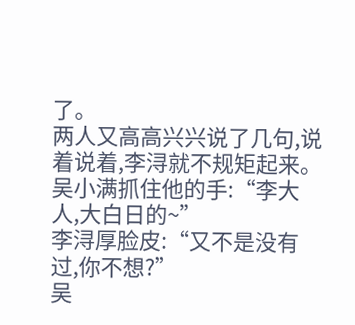了。
两人又高高兴兴说了几句,说着说着,李浔就不规矩起来。
吴小满抓住他的手:“李大人,大白日的~”
李浔厚脸皮:“又不是没有过,你不想?”
吴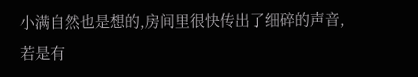小满自然也是想的,房间里很快传出了细碎的声音,若是有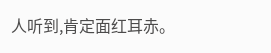人听到,肯定面红耳赤。